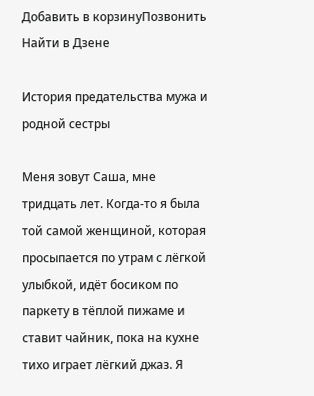Добавить в корзинуПозвонить
Найти в Дзене

История предательства мужа и родной сестры

Меня зовут Саша, мне тридцать лет. Когда-то я была той самой женщиной, которая просыпается по утрам с лёгкой улыбкой, идёт босиком по паркету в тёплой пижаме и ставит чайник, пока на кухне тихо играет лёгкий джаз. Я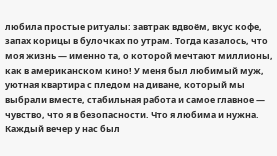любила простые ритуалы: завтрак вдвоём, вкус кофе, запах корицы в булочках по утрам. Тогда казалось, что моя жизнь — именно та, о которой мечтают миллионы, как в американском кино! У меня был любимый муж, уютная квартира с пледом на диване, который мы выбрали вместе, стабильная работа и самое главное — чувство, что я в безопасности. Что я любима и нужна. Каждый вечер у нас был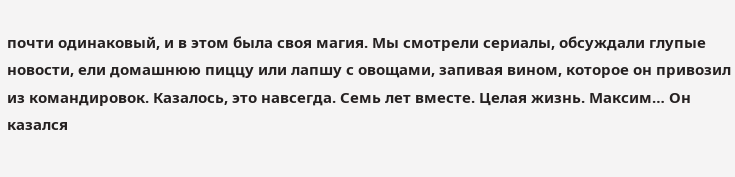почти одинаковый, и в этом была своя магия. Мы смотрели сериалы, обсуждали глупые новости, ели домашнюю пиццу или лапшу с овощами, запивая вином, которое он привозил из командировок. Казалось, это навсегда. Семь лет вместе. Целая жизнь. Максим… Он казался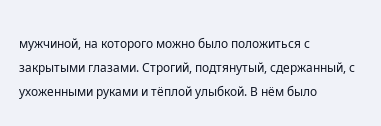мужчиной, на которого можно было положиться с закрытыми глазами. Строгий, подтянутый, сдержанный, с ухоженными руками и тёплой улыбкой. В нём было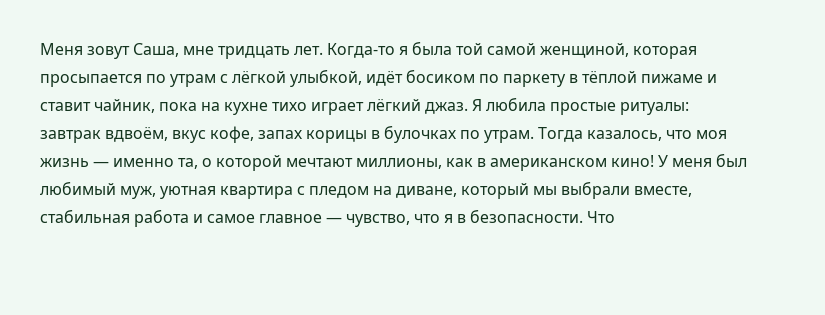Меня зовут Саша, мне тридцать лет. Когда-то я была той самой женщиной, которая просыпается по утрам с лёгкой улыбкой, идёт босиком по паркету в тёплой пижаме и ставит чайник, пока на кухне тихо играет лёгкий джаз. Я любила простые ритуалы: завтрак вдвоём, вкус кофе, запах корицы в булочках по утрам. Тогда казалось, что моя жизнь — именно та, о которой мечтают миллионы, как в американском кино! У меня был любимый муж, уютная квартира с пледом на диване, который мы выбрали вместе, стабильная работа и самое главное — чувство, что я в безопасности. Что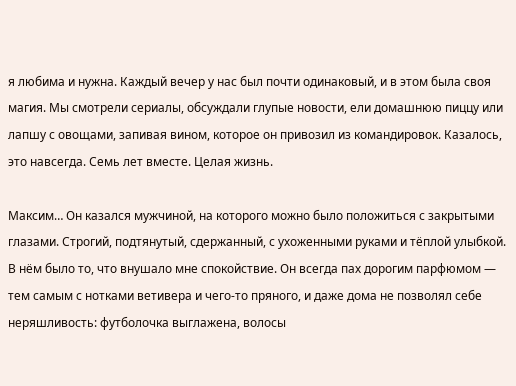я любима и нужна. Каждый вечер у нас был почти одинаковый, и в этом была своя магия. Мы смотрели сериалы, обсуждали глупые новости, ели домашнюю пиццу или лапшу с овощами, запивая вином, которое он привозил из командировок. Казалось, это навсегда. Семь лет вместе. Целая жизнь.

Максим… Он казался мужчиной, на которого можно было положиться с закрытыми глазами. Строгий, подтянутый, сдержанный, с ухоженными руками и тёплой улыбкой. В нём было то, что внушало мне спокойствие. Он всегда пах дорогим парфюмом — тем самым с нотками ветивера и чего-то пряного, и даже дома не позволял себе неряшливость: футболочка выглажена, волосы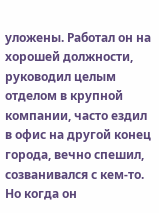уложены. Работал он на хорошей должности, руководил целым отделом в крупной компании, часто ездил в офис на другой конец города, вечно спешил, созванивался с кем-то. Но когда он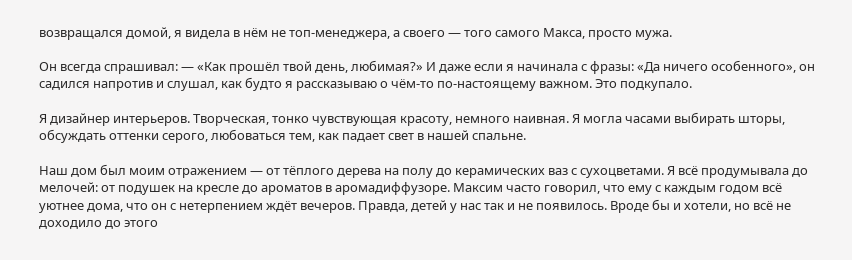возвращался домой, я видела в нём не топ-менеджера, а своего — того самого Макса, просто мужа.

Он всегда спрашивал: — «Как прошёл твой день, любимая?» И даже если я начинала с фразы: «Да ничего особенного», он садился напротив и слушал, как будто я рассказываю о чём-то по-настоящему важном. Это подкупало.

Я дизайнер интерьеров. Творческая, тонко чувствующая красоту, немного наивная. Я могла часами выбирать шторы, обсуждать оттенки серого, любоваться тем, как падает свет в нашей спальне.

Наш дом был моим отражением — от тёплого дерева на полу до керамических ваз с сухоцветами. Я всё продумывала до мелочей: от подушек на кресле до ароматов в аромадиффузоре. Максим часто говорил, что ему с каждым годом всё уютнее дома, что он с нетерпением ждёт вечеров. Правда, детей у нас так и не появилось. Вроде бы и хотели, но всё не доходило до этого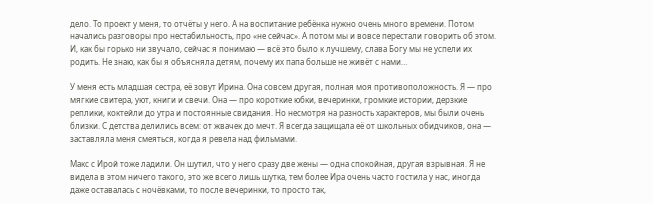дело. То проект у меня, то отчёты у него. А на воспитание ребёнка нужно очень много времени. Потом начались разговоры про нестабильность, про «не сейчас». А потом мы и вовсе перестали говорить об этом. И, как бы горько ни звучало, сейчас я понимаю — всё это было к лучшему, слава Богу мы не успели их родить. Не знаю, как бы я объясняла детям, почему их папа больше не живёт с нами…

У меня есть младшая сестра, её зовут Ирина. Она совсем другая, полная моя противоположность. Я — про мягкие свитера, уют, книги и свечи. Она — про короткие юбки, вечеринки, громкие истории, дерзкие реплики, коктейли до утра и постоянные свидания. Но несмотря на разность характеров, мы были очень близки. С детства делились всем: от жвачек до мечт. Я всегда защищала её от школьных обидчиков, она — заставляла меня смеяться, когда я ревела над фильмами.

Макс с Ирой тоже ладили. Он шутил, что у него сразу две жены — одна спокойная, другая взрывная. Я не видела в этом ничего такого, это же всего лишь шутка, тем более Ира очень часто гостила у нас, иногда даже оставалась с ночёвками, то после вечеринки, то просто так,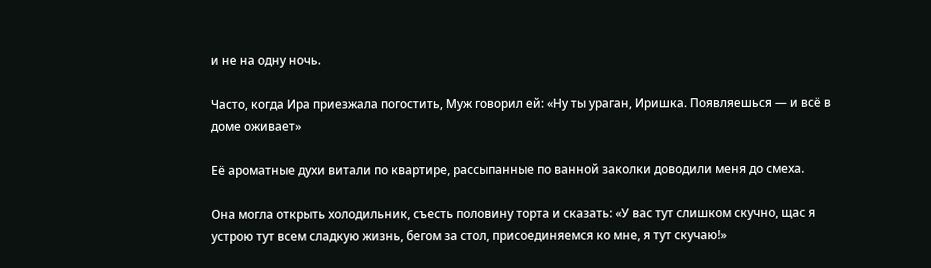и не на одну ночь.

Часто, когда Ира приезжала погостить, Муж говорил ей: «Ну ты ураган, Иришка. Появляешься — и всё в доме оживает»

Её ароматные духи витали по квартире, рассыпанные по ванной заколки доводили меня до смеха.

Она могла открыть холодильник, съесть половину торта и сказать: «У вас тут слишком скучно, щас я устрою тут всем сладкую жизнь, бегом за стол, присоединяемся ко мне, я тут скучаю!»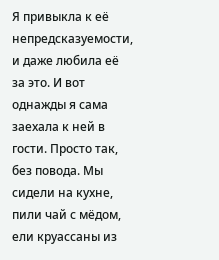Я привыкла к её непредсказуемости, и даже любила её за это. И вот однажды я сама заехала к ней в гости. Просто так, без повода. Мы сидели на кухне, пили чай с мёдом, ели круассаны из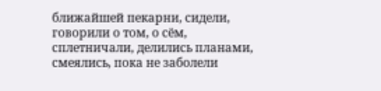ближайшей пекарни, сидели, говорили о том, о сём, сплетничали, делились планами, смеялись, пока не заболели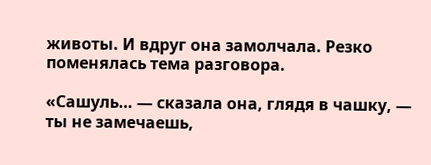животы. И вдруг она замолчала. Резко поменялась тема разговора.

«Сашуль… — сказала она, глядя в чашку, — ты не замечаешь,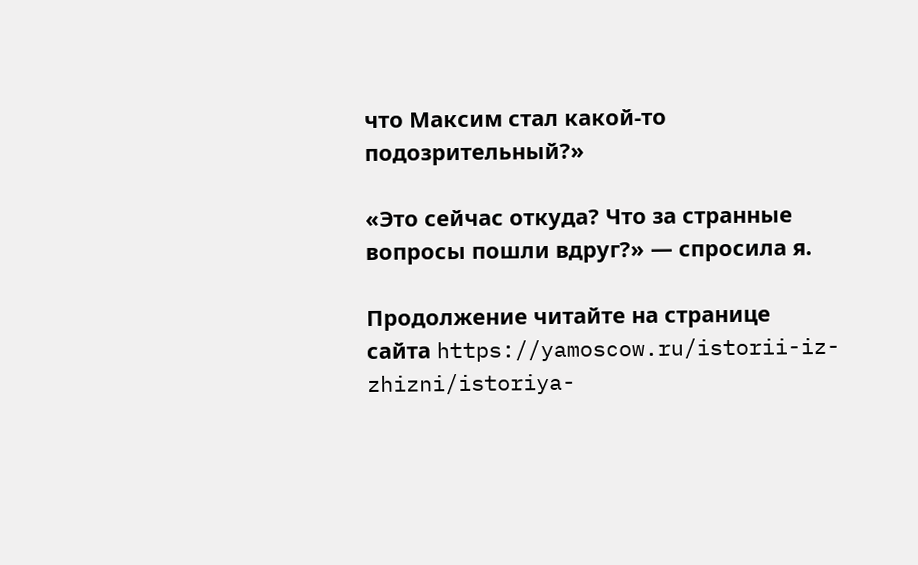что Максим стал какой-то подозрительный?»

«Это сейчас откуда? Что за странные вопросы пошли вдруг?» — спросила я.

Продолжение читайте на странице сайта https://yamoscow.ru/istorii-iz-zhizni/istoriya-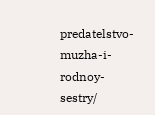predatelstvo-muzha-i-rodnoy-sestry/